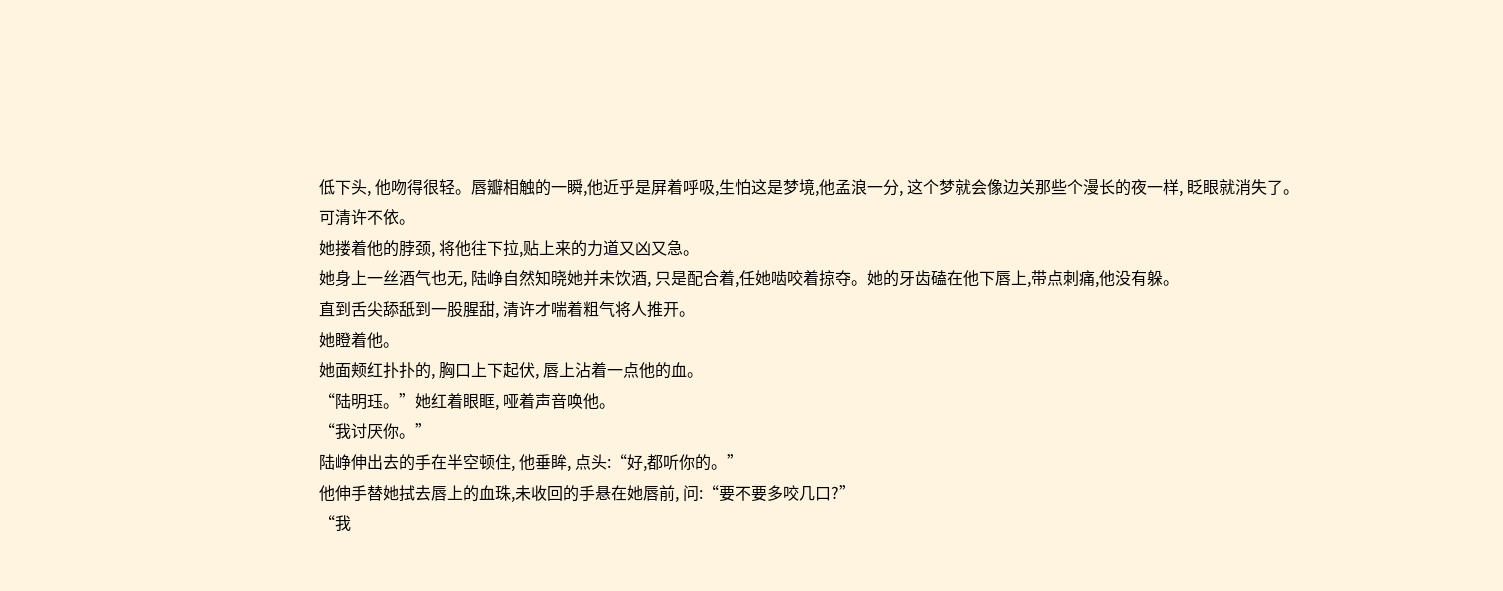低下头, 他吻得很轻。唇瓣相触的一瞬,他近乎是屏着呼吸,生怕这是梦境,他孟浪一分, 这个梦就会像边关那些个漫长的夜一样, 眨眼就消失了。
可清许不依。
她搂着他的脖颈, 将他往下拉,贴上来的力道又凶又急。
她身上一丝酒气也无, 陆峥自然知晓她并未饮酒, 只是配合着,任她啮咬着掠夺。她的牙齿磕在他下唇上,带点刺痛,他没有躲。
直到舌尖舔舐到一股腥甜, 清许才喘着粗气将人推开。
她瞪着他。
她面颊红扑扑的, 胸口上下起伏, 唇上沾着一点他的血。
“陆明珏。”她红着眼眶, 哑着声音唤他。
“我讨厌你。”
陆峥伸出去的手在半空顿住, 他垂眸, 点头:“好,都听你的。”
他伸手替她拭去唇上的血珠,未收回的手悬在她唇前, 问:“要不要多咬几口?”
“我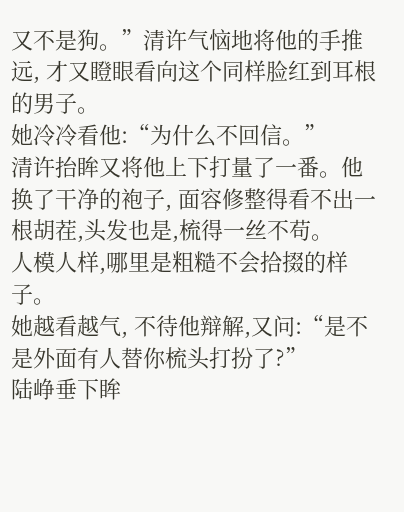又不是狗。”清许气恼地将他的手推远, 才又瞪眼看向这个同样脸红到耳根的男子。
她冷冷看他:“为什么不回信。”
清许抬眸又将他上下打量了一番。他换了干净的袍子, 面容修整得看不出一根胡茬,头发也是,梳得一丝不苟。
人模人样,哪里是粗糙不会拾掇的样子。
她越看越气, 不待他辩解,又问:“是不是外面有人替你梳头打扮了?”
陆峥垂下眸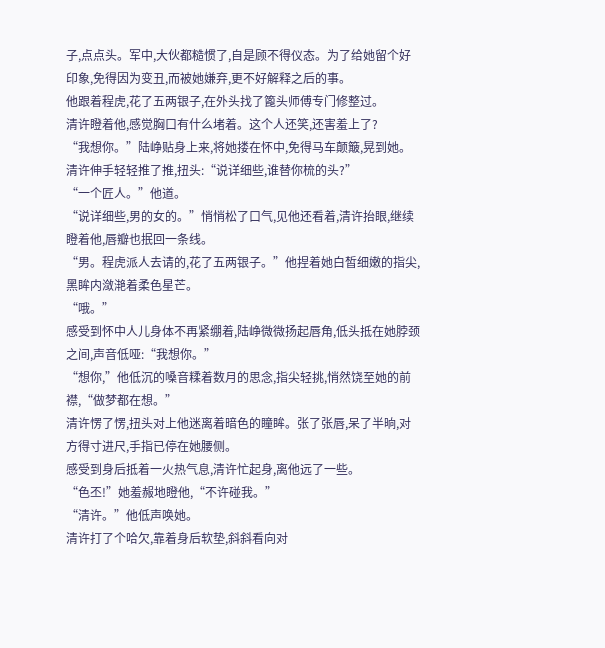子,点点头。军中,大伙都糙惯了,自是顾不得仪态。为了给她留个好印象,免得因为变丑,而被她嫌弃,更不好解释之后的事。
他跟着程虎,花了五两银子,在外头找了篦头师傅专门修整过。
清许瞪着他,感觉胸口有什么堵着。这个人还笑,还害羞上了?
“我想你。”陆峥贴身上来,将她搂在怀中,免得马车颠簸,晃到她。
清许伸手轻轻推了推,扭头:“说详细些,谁替你梳的头?”
“一个匠人。”他道。
“说详细些,男的女的。”悄悄松了口气,见他还看着,清许抬眼,继续瞪着他,唇瓣也抿回一条线。
“男。程虎派人去请的,花了五两银子。”他捏着她白皙细嫩的指尖,黑眸内潋滟着柔色星芒。
“哦。”
感受到怀中人儿身体不再紧绷着,陆峥微微扬起唇角,低头抵在她脖颈之间,声音低哑:“我想你。”
“想你,”他低沉的嗓音糅着数月的思念,指尖轻挑,悄然饶至她的前襟,“做梦都在想。”
清许愣了愣,扭头对上他迷离着暗色的瞳眸。张了张唇,呆了半晌,对方得寸进尺,手指已停在她腰侧。
感受到身后抵着一火热气息,清许忙起身,离他远了一些。
“色丕!”她羞赧地瞪他,“不许碰我。”
“清许。”他低声唤她。
清许打了个哈欠,靠着身后软垫,斜斜看向对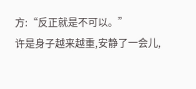方:“反正就是不可以。”
许是身子越来越重,安静了一会儿,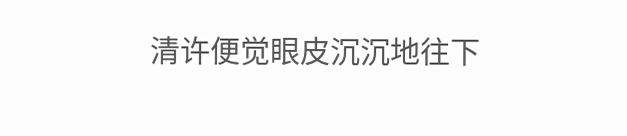清许便觉眼皮沉沉地往下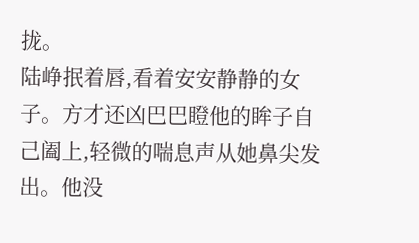拢。
陆峥抿着唇,看着安安静静的女子。方才还凶巴巴瞪他的眸子自己阖上,轻微的喘息声从她鼻尖发出。他没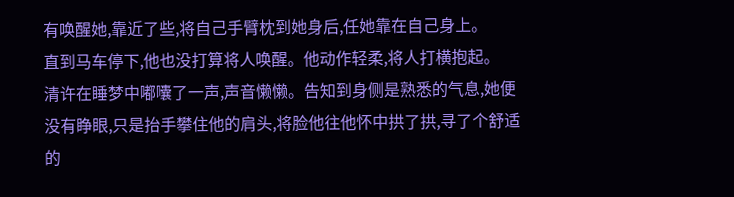有唤醒她,靠近了些,将自己手臂枕到她身后,任她靠在自己身上。
直到马车停下,他也没打算将人唤醒。他动作轻柔,将人打横抱起。
清许在睡梦中嘟囔了一声,声音懒懒。告知到身侧是熟悉的气息,她便没有睁眼,只是抬手攀住他的肩头,将脸他往他怀中拱了拱,寻了个舒适的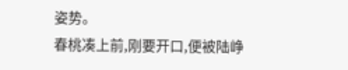姿势。
春桃凑上前,刚要开口,便被陆峥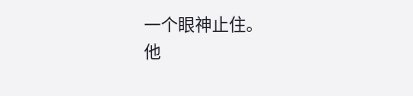一个眼神止住。
他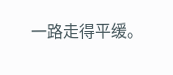一路走得平缓。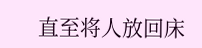直至将人放回床